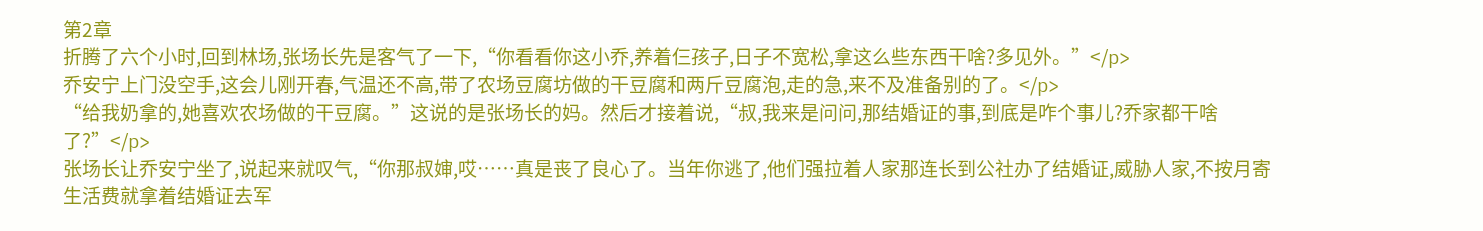第2章
折腾了六个小时,回到林场,张场长先是客气了一下,“你看看你这小乔,养着仨孩子,日子不宽松,拿这么些东西干啥?多见外。”</p>
乔安宁上门没空手,这会儿刚开春,气温还不高,带了农场豆腐坊做的干豆腐和两斤豆腐泡,走的急,来不及准备别的了。</p>
“给我奶拿的,她喜欢农场做的干豆腐。”这说的是张场长的妈。然后才接着说,“叔,我来是问问,那结婚证的事,到底是咋个事儿?乔家都干啥了?”</p>
张场长让乔安宁坐了,说起来就叹气,“你那叔婶,哎……真是丧了良心了。当年你逃了,他们强拉着人家那连长到公社办了结婚证,威胁人家,不按月寄生活费就拿着结婚证去军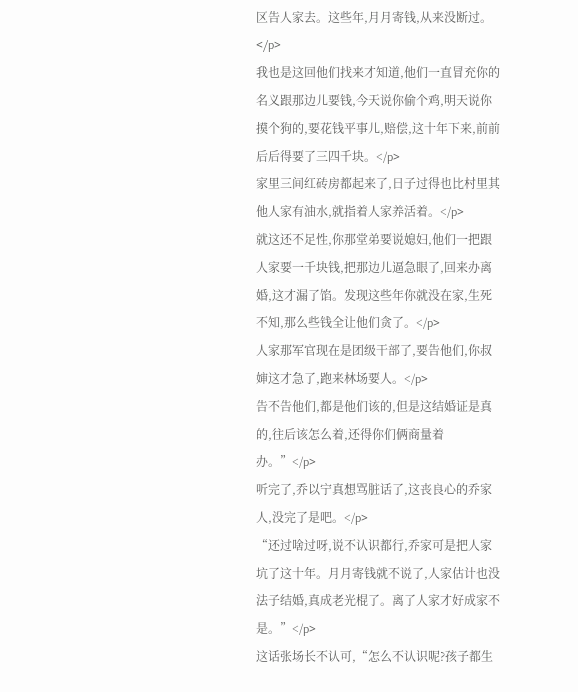区告人家去。这些年,月月寄钱,从来没断过。</p>
我也是这回他们找来才知道,他们一直冒充你的名义跟那边儿要钱,今天说你偷个鸡,明天说你摸个狗的,要花钱平事儿,赔偿,这十年下来,前前后后得要了三四千块。</p>
家里三间红砖房都起来了,日子过得也比村里其他人家有油水,就指着人家养活着。</p>
就这还不足性,你那堂弟要说媳妇,他们一把跟人家要一千块钱,把那边儿逼急眼了,回来办离婚,这才漏了馅。发现这些年你就没在家,生死不知,那么些钱全让他们贪了。</p>
人家那军官现在是团级干部了,要告他们,你叔婶这才急了,跑来林场要人。</p>
告不告他们,都是他们该的,但是这结婚证是真的,往后该怎么着,还得你们俩商量着办。”</p>
听完了,乔以宁真想骂脏话了,这丧良心的乔家人,没完了是吧。</p>
“还过啥过呀,说不认识都行,乔家可是把人家坑了这十年。月月寄钱就不说了,人家估计也没法子结婚,真成老光棍了。离了人家才好成家不是。”</p>
这话张场长不认可,“怎么不认识呢?孩子都生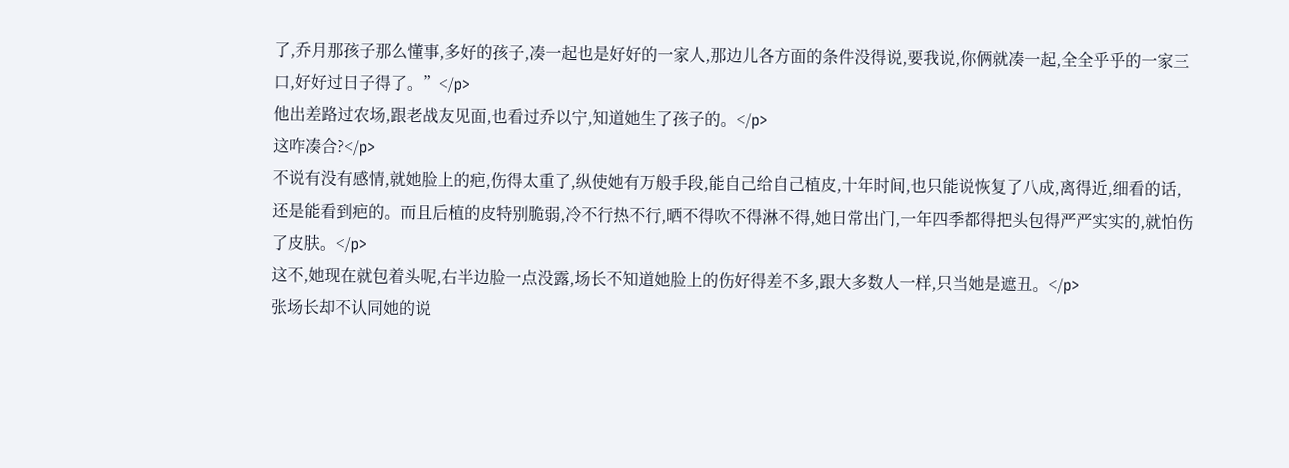了,乔月那孩子那么懂事,多好的孩子,凑一起也是好好的一家人,那边儿各方面的条件没得说,要我说,你俩就凑一起,全全乎乎的一家三口,好好过日子得了。”</p>
他出差路过农场,跟老战友见面,也看过乔以宁,知道她生了孩子的。</p>
这咋凑合?</p>
不说有没有感情,就她脸上的疤,伤得太重了,纵使她有万般手段,能自己给自己植皮,十年时间,也只能说恢复了八成,离得近,细看的话,还是能看到疤的。而且后植的皮特别脆弱,冷不行热不行,晒不得吹不得淋不得,她日常出门,一年四季都得把头包得严严实实的,就怕伤了皮肤。</p>
这不,她现在就包着头呢,右半边脸一点没露,场长不知道她脸上的伤好得差不多,跟大多数人一样,只当她是遮丑。</p>
张场长却不认同她的说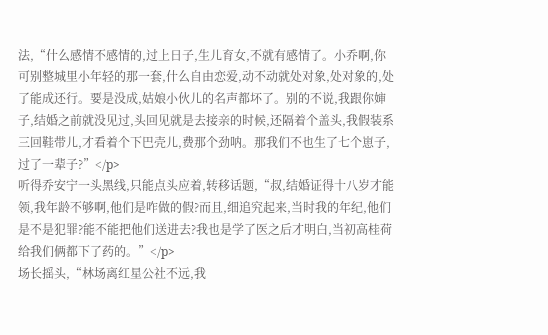法,“什么感情不感情的,过上日子,生儿育女,不就有感情了。小乔啊,你可别整城里小年轻的那一套,什么自由恋爱,动不动就处对象,处对象的,处了能成还行。要是没成,姑娘小伙儿的名声都坏了。别的不说,我跟你婶子,结婚之前就没见过,头回见就是去接亲的时候,还隔着个盖头,我假装系三回鞋带儿,才看着个下巴壳儿,费那个劲呐。那我们不也生了七个崽子,过了一辈子?”</p>
听得乔安宁一头黑线,只能点头应着,转移话题,“叔,结婚证得十八岁才能领,我年龄不够啊,他们是咋做的假?而且,细追究起来,当时我的年纪,他们是不是犯罪?能不能把他们送进去?我也是学了医之后才明白,当初高桂荷给我们俩都下了药的。”</p>
场长摇头,“林场离红星公社不远,我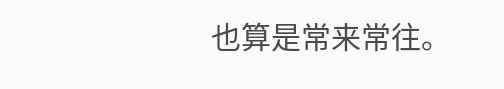也算是常来常往。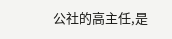公社的高主任,是